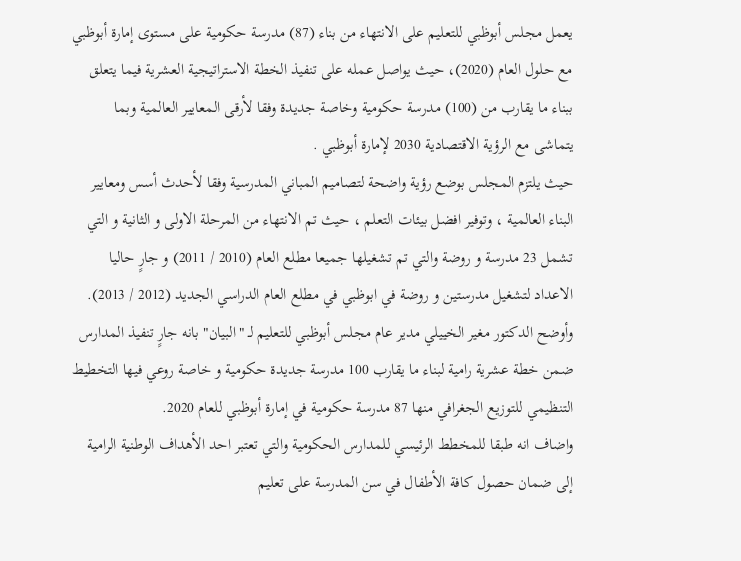يعمل مجلس أبوظبي للتعليم على الانتهاء من بناء (87) مدرسة حكومية على مستوى إمارة أبوظبي مع حلول العام (2020)، حيث يواصل عمله على تنفيذ الخطة الاستراتيجية العشرية فيما يتعلق ببناء ما يقارب من (100) مدرسة حكومية وخاصة جديدة وفقا لأرقى المعايير العالمية وبما يتماشى مع الرؤية الاقتصادية 2030 لإمارة أبوظبي .
حيث يلتزم المجلس بوضع رؤية واضحة لتصاميم المباني المدرسية وفقا لأحدث أسس ومعايير البناء العالمية ، وتوفير افضل بيئات التعلم ، حيث تم الانتهاء من المرحلة الاولى و الثانية و التي تشمل 23 مدرسة و روضة والتي تم تشغيلها جميعا مطلع العام (2010 / 2011) و جارٍ حاليا الاعداد لتشغيل مدرستين و روضة في ابوظبي في مطلع العام الدراسي الجديد (2012 / 2013).
وأوضح الدكتور مغير الخييلي مدير عام مجلس أبوظبي للتعليم لـ "البيان" بانه جارٍ تنفيذ المدارس ضمن خطة عشرية رامية لبناء ما يقارب 100 مدرسة جديدة حكومية و خاصة روعي فيها التخطيط التنظيمي للتوزيع الجغرافي منها 87 مدرسة حكومية في إمارة أبوظبي للعام 2020.
واضاف انه طبقا للمخطط الرئيسي للمدارس الحكومية والتي تعتبر احد الأهداف الوطنية الرامية إلى ضمان حصول كافة الأطفال في سن المدرسة على تعليم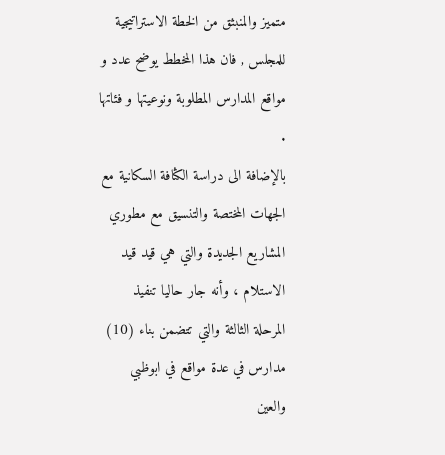متميز والمنبثق من الخطة الاستراتيجية للمجلس , فان هذا المخطط يوضح عدد و مواقع المدارس المطلوبة ونوعيتها و فئاتها .
بالإضافة الى دراسة الكثافة السكانية مع الجهات المختصة والتنسيق مع مطوري المشاريع الجديدة والتي هي قيد قيد الاستلام ، وأنه جار حاليا تنفيذ المرحلة الثالثة والتي تتضمن بناء (10) مدارس في عدة مواقع في ابوظبي والعين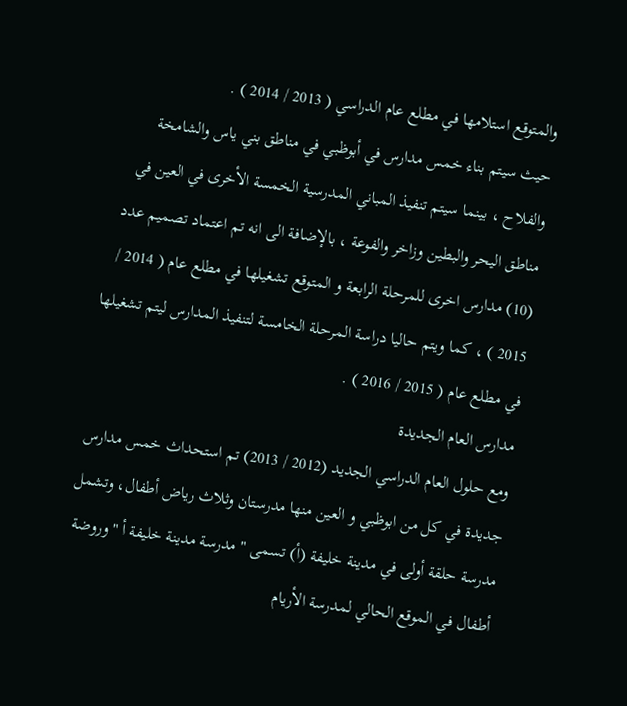والمتوقع استلامها في مطلع عام الدراسي ( 2013 / 2014 ) .
حيث سيتم بناء خمس مدارس في أبوظبي في مناطق بني ياس والشامخة والفلاح ، بينما سيتم تنفيذ المباني المدرسية الخمسة الأخرى في العين في مناطق اليحر والبطين وزاخر والفوعة ، بالإضافة الى انه تم اعتماد تصميم عدد (10) مدارس اخرى للمرحلة الرابعة و المتوقع تشغيلها في مطلع عام ( 2014 / 2015 ) ، كما ويتم حاليا دراسة المرحلة الخامسة لتنفيذ المدارس ليتم تشغيلها في مطلع عام ( 2015 / 2016 ) .
مدارس العام الجديدة
ومع حلول العام الدراسي الجديد (2012 / 2013) تم استحداث خمس مدارس جديدة في كل من ابوظبي و العين منها مدرستان وثلاث رياض أطفال، وتشمل مدرسة حلقة أولى في مدينة خليفة (أ) تسمى " مدرسة مدينة خليفة أ "وروضة أطفال في الموقع الحالي لمدرسة الأريام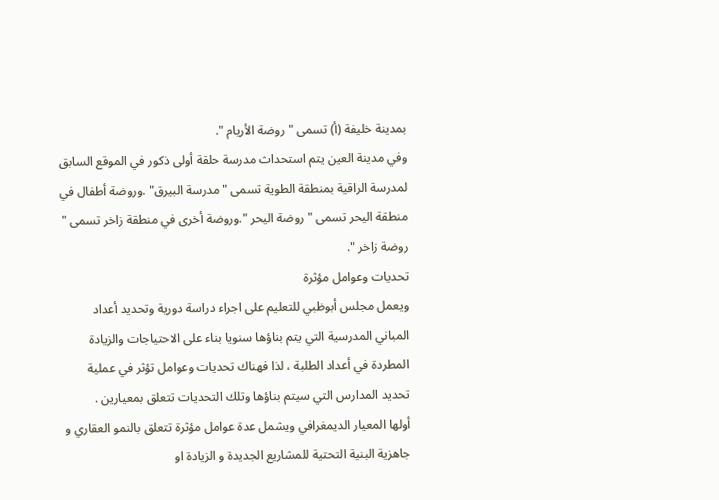بمدينة خليفة (أ) تسمى " روضة الأريام ".
وفي مدينة العين يتم استحداث مدرسة حلقة أولى ذكور في الموقع السابق لمدرسة الراقية بمنطقة الطوية تسمى " مدرسة البيرق" .وروضة أطفال في منطقة اليحر تسمى " روضة اليحر ".وروضة أخرى في منطقة زاخر تسمى " روضة زاخر ".
تحديات وعوامل مؤثرة
ويعمل مجلس أبوظبي للتعليم على اجراء دراسة دورية وتحديد أعداد المباني المدرسية التي يتم بناؤها سنويا بناء على الاحتياجات والزيادة المطردة في أعداد الطلبة ، لذا فهناك تحديات وعوامل تؤثر في عملية تحديد المدارس التي سيتم بناؤها وتلك التحديات تتعلق بمعيارين .
أولها المعيار الديمغرافي ويشمل عدة عوامل مؤثرة تتعلق بالنمو العقاري و جاهزية البنية التحتية للمشاريع الجديدة و الزيادة او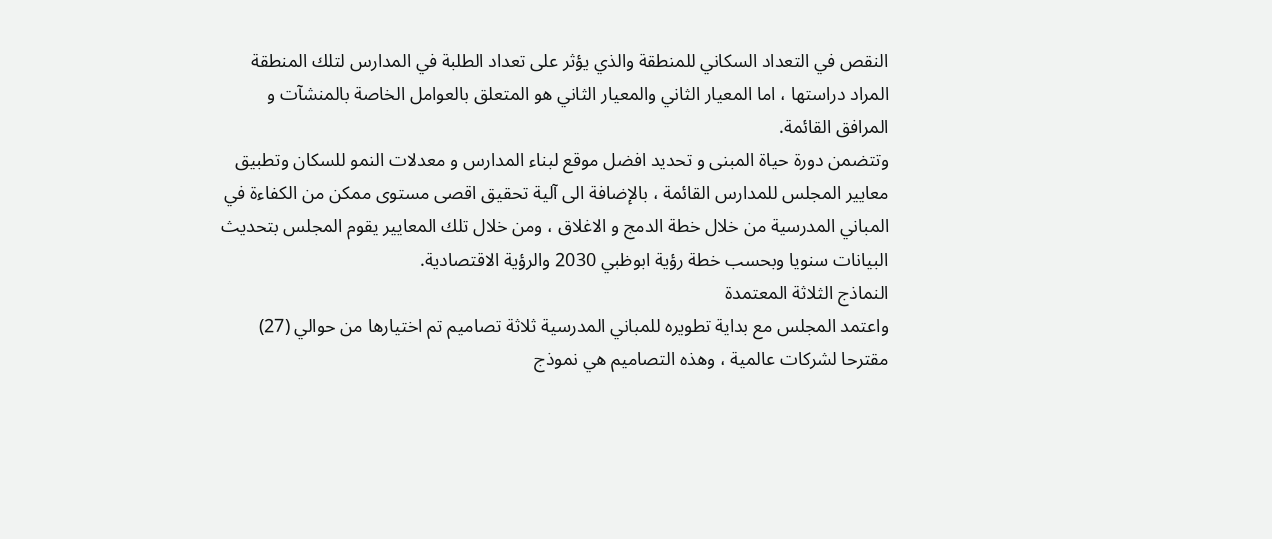النقص في التعداد السكاني للمنطقة والذي يؤثر على تعداد الطلبة في المدارس لتلك المنطقة المراد دراستها ، اما المعيار الثاني والمعيار الثاني هو المتعلق بالعوامل الخاصة بالمنشآت و المرافق القائمة.
وتتضمن دورة حياة المبنى و تحديد افضل موقع لبناء المدارس و معدلات النمو للسكان وتطبيق معايير المجلس للمدارس القائمة ، بالإضافة الى آلية تحقيق اقصى مستوى ممكن من الكفاءة في المباني المدرسية من خلال خطة الدمج و الاغلاق ، ومن خلال تلك المعايير يقوم المجلس بتحديث البيانات سنويا وبحسب خطة رؤية ابوظبي 2030 والرؤية الاقتصادية.
النماذج الثلاثة المعتمدة
واعتمد المجلس مع بداية تطويره للمباني المدرسية ثلاثة تصاميم تم اختيارها من حوالي (27) مقترحا لشركات عالمية ، وهذه التصاميم هي نموذج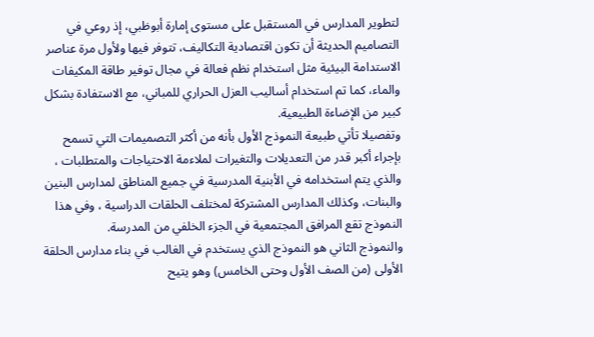لتطوير المدارس في المستقبل على مستوى إمارة أبوظبي، إذ روعي في التصاميم الحديثة أن تكون اقتصادية التكاليف، تتوفر فيها ولأول مرة عناصر الاستدامة البيئية مثل استخدام نظم فعالة في مجال توفير طاقة المكيفات والماء، كما تم استخدام أساليب العزل الحراري للمباني، مع الاستفادة بشكل كبير من الإضاءة الطبيعية.
وتفصيلا تأتي طبيعة النموذج الأول بأنه من أكثر التصميمات التي تسمح بإجراء أكبر قدر من التعديلات والتغيرات لملاءمة الاحتياجات والمتطلبات ، والذي يتم استخدامه في الأبنية المدرسية في جميع المناطق لمدارس البنين والبنات، وكذلك المدارس المشتركة لمختلف الحلقات الدراسية ، وفي هذا النموذج تقع المرافق المجتمعية في الجزء الخلفي من المدرسة.
والنموذج الثاني هو النموذج الذي يستخدم في الغالب في بناء مدارس الحلقة الأولى (من الصف الأول وحتى الخامس) وهو يتيح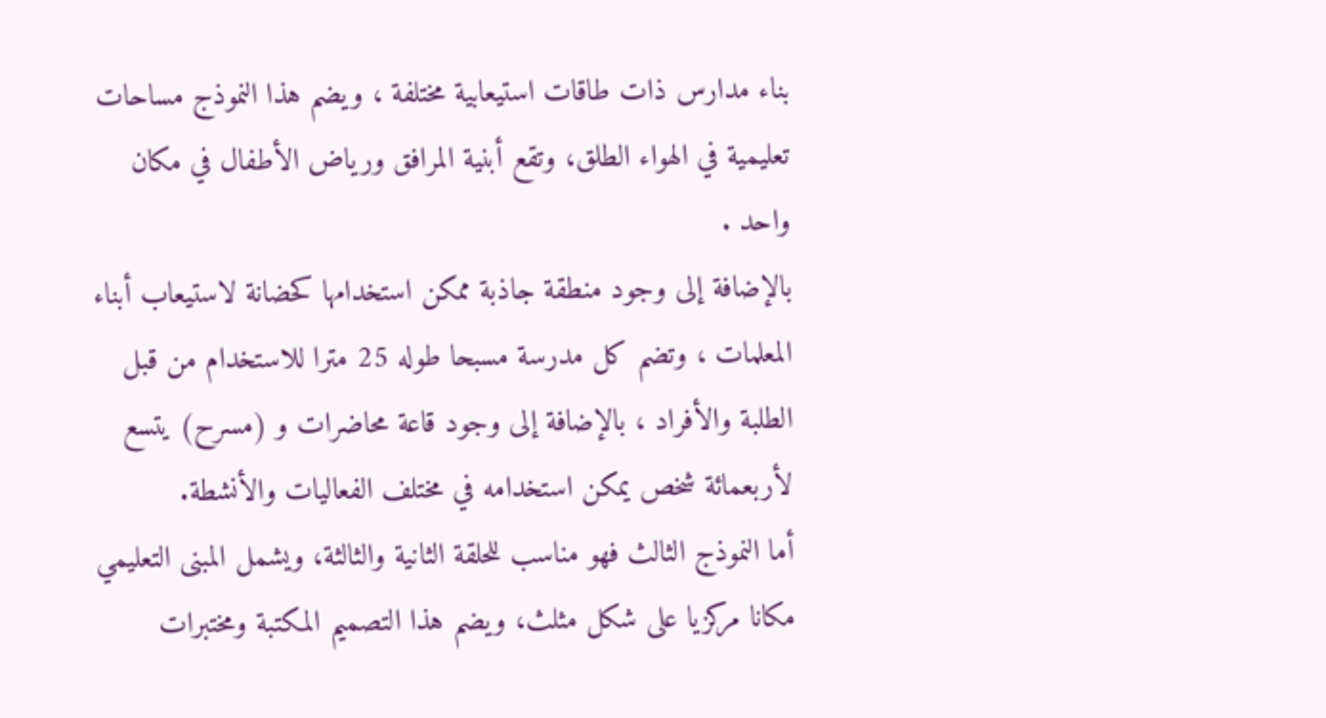بناء مدارس ذات طاقات استيعابية مختلفة ، ويضم هذا النموذج مساحات تعليمية في الهواء الطلق، وتقع أبنية المرافق ورياض الأطفال في مكان واحد .
بالإضافة إلى وجود منطقة جاذبة ممكن استخدامها كحضانة لاستيعاب أبناء المعلمات ، وتضم كل مدرسة مسبحا طوله 25 مترا للاستخدام من قبل الطلبة والأفراد ، بالإضافة إلى وجود قاعة محاضرات و (مسرح) يتسع لأربعمائة شخص يمكن استخدامه في مختلف الفعاليات والأنشطة.
أما النموذج الثالث فهو مناسب للحلقة الثانية والثالثة، ويشمل المبنى التعليمي مكانا مركزيا على شكل مثلث، ويضم هذا التصميم المكتبة ومختبرات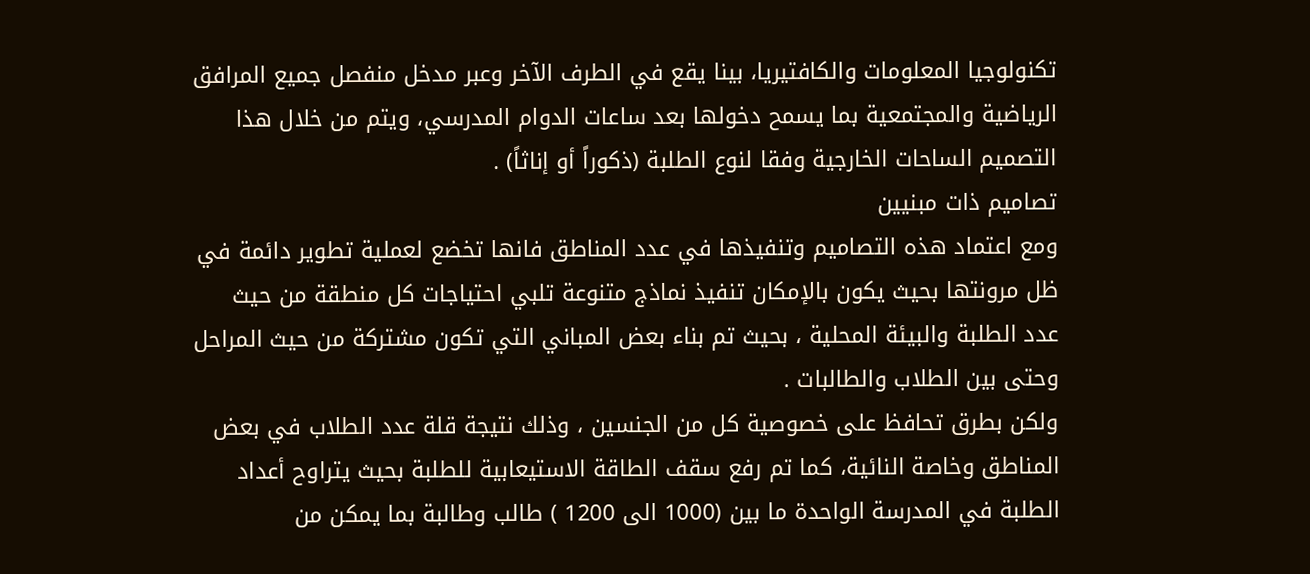تكنولوجيا المعلومات والكافتيريا، بينا يقع في الطرف الآخر وعبر مدخل منفصل جميع المرافق الرياضية والمجتمعية بما يسمح دخولها بعد ساعات الدوام المدرسي، ويتم من خلال هذا التصميم الساحات الخارجية وفقا لنوع الطلبة (ذكوراً أو إناثاً) .
تصاميم ذات مبنيين
ومع اعتماد هذه التصاميم وتنفيذها في عدد المناطق فانها تخضع لعملية تطوير دائمة في ظل مرونتها بحيث يكون بالإمكان تنفيذ نماذج متنوعة تلبي احتياجات كل منطقة من حيث عدد الطلبة والبيئة المحلية ، بحيث تم بناء بعض المباني التي تكون مشتركة من حيث المراحل وحتى بين الطلاب والطالبات .
ولكن بطرق تحافظ على خصوصية كل من الجنسين ، وذلك نتيجة قلة عدد الطلاب في بعض المناطق وخاصة النائية، كما تم رفع سقف الطاقة الاستيعابية للطلبة بحيث يتراوح أعداد الطلبة في المدرسة الواحدة ما بين (1000 الى 1200 ) طالب وطالبة بما يمكن من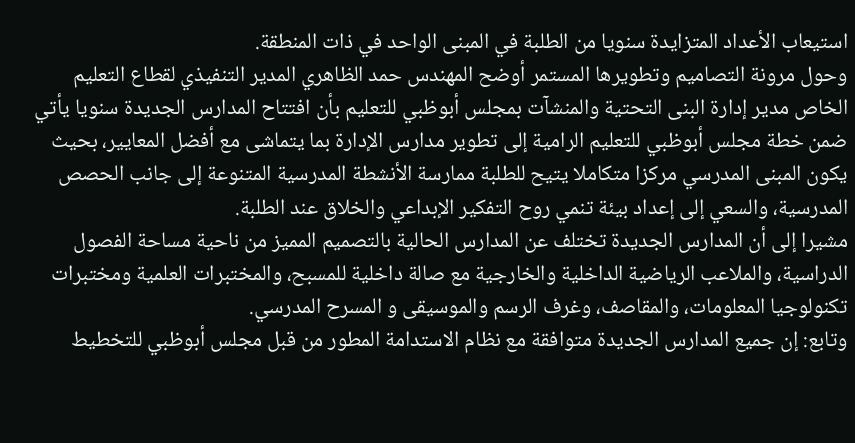استيعاب الأعداد المتزايدة سنويا من الطلبة في المبنى الواحد في ذات المنطقة.
وحول مرونة التصاميم وتطويرها المستمر أوضح المهندس حمد الظاهري المدير التنفيذي لقطاع التعليم الخاص مدير إدارة البنى التحتية والمنشآت بمجلس أبوظبي للتعليم بأن افتتاح المدارس الجديدة سنويا يأتي ضمن خطة مجلس أبوظبي للتعليم الرامية إلى تطوير مدارس الإدارة بما يتماشى مع أفضل المعايير، بحيث يكون المبنى المدرسي مركزا متكاملا يتيح للطلبة ممارسة الأنشطة المدرسية المتنوعة إلى جانب الحصص المدرسية، والسعي إلى إعداد بيئة تنمي روح التفكير الإبداعي والخلاق عند الطلبة.
مشيرا إلى أن المدارس الجديدة تختلف عن المدارس الحالية بالتصميم المميز من ناحية مساحة الفصول الدراسية، والملاعب الرياضية الداخلية والخارجية مع صالة داخلية للمسبح، والمختبرات العلمية ومختبرات تكنولوجيا المعلومات، والمقاصف، وغرف الرسم والموسيقى و المسرح المدرسي.
وتابع: إن جميع المدارس الجديدة متوافقة مع نظام الاستدامة المطور من قبل مجلس أبوظبي للتخطيط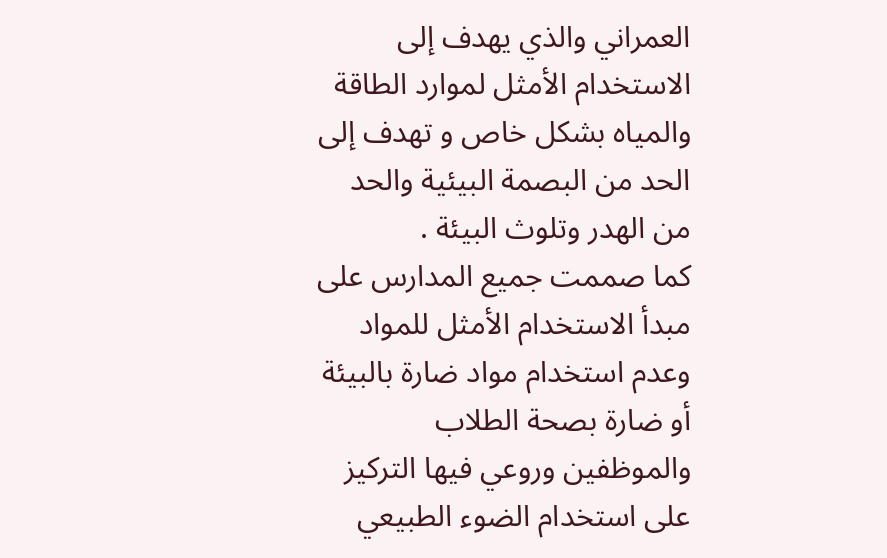العمراني والذي يهدف إلى الاستخدام الأمثل لموارد الطاقة والمياه بشكل خاص و تهدف إلى الحد من البصمة البيئية والحد من الهدر وتلوث البيئة .
كما صممت جميع المدارس على مبدأ الاستخدام الأمثل للمواد وعدم استخدام مواد ضارة بالبيئة أو ضارة بصحة الطلاب والموظفين وروعي فيها التركيز على استخدام الضوء الطبيعي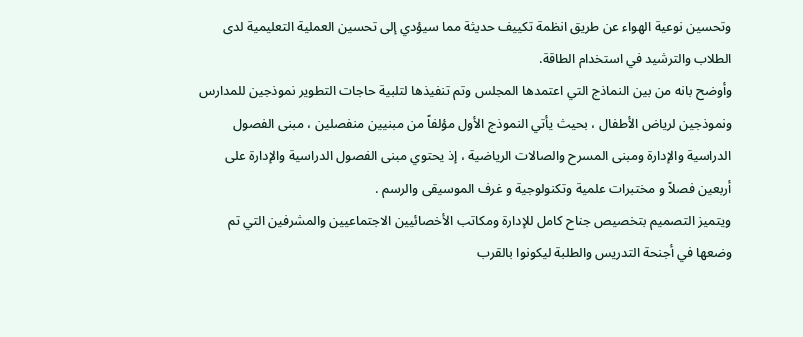وتحسين نوعية الهواء عن طريق انظمة تكييف حديثة مما سيؤدي إلى تحسين العملية التعليمية لدى الطلاب والترشيد في استخدام الطاقة.
وأوضح بانه من بين النماذج التي اعتمدها المجلس وتم تنفيذها لتلبية حاجات التطوير نموذجين للمدارس ونموذجين لرياض الأطفال ، بحيث يأتي النموذج الأول مؤلفاً من مبنيين منفصلين ، مبنى الفصول الدراسية والإدارة ومبنى المسرح والصالات الرياضية ، إذ يحتوي مبنى الفصول الدراسية والإدارة على أربعين فصلاً و مختبرات علمية وتكنولوجية و غرف الموسيقى والرسم .
ويتميز التصميم بتخصيص جناح كامل للإدارة ومكاتب الأخصائيين الاجتماعيين والمشرفين التي تم وضعها في أجنحة التدريس والطلبة ليكونوا بالقرب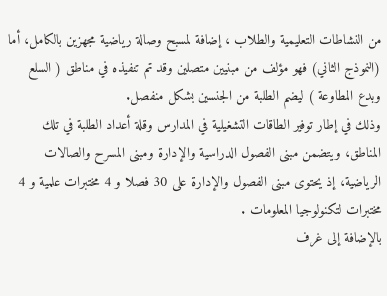من النشاطات التعليمية والطلاب ، إضافة لمسبح وصالة رياضية مجهزين بالكامل، أما (النموذج الثاني) فهو مؤلف من مبنيين متصلين وقد تم تنفيذه في مناطق ( السلع وبدع المطاوعة ) ليضم الطلبة من الجنسين بشكل منفصل.
وذلك في إطار توفير الطاقات التشغيلية في المدارس وقلة أعداد الطلبة في تلك المناطق، ويتضمن مبنى الفصول الدراسية والإدارة ومبنى المسرح والصالات الرياضية، إذ يحتوى مبنى الفصول والإدارة على 30 فصلا و 4 مختبرات علمية و 4 مختبرات لتكنولوجيا المعلومات .
بالإضافة إلى غرف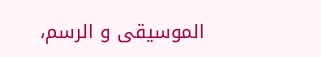الموسيقى و الرسم،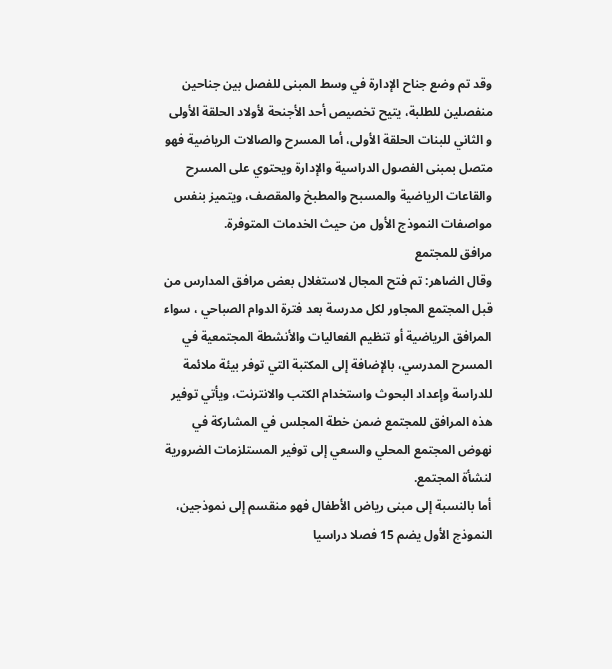وقد تم وضع جناح الإدارة في وسط المبنى للفصل بين جناحين منفصلين للطلبة، يتيح تخصيص أحد الأجنحة لأولاد الحلقة الأولى و الثاني للبنات الحلقة الأولى، أما المسرح والصالات الرياضية فهو متصل بمبنى الفصول الدراسية والإدارة ويحتوي على المسرح والقاعات الرياضية والمسبح والمطبخ والمقصف، ويتميز بنفس مواصفات النموذج الأول من حيث الخدمات المتوفرة.
مرافق للمجتمع
وقال الضاهر: تم فتح المجال لاستغلال بعض مرافق المدارس من قبل المجتمع المجاور لكل مدرسة بعد فترة الدوام الصباحي ، سواء المرافق الرياضية أو تنظيم الفعاليات والأنشطة المجتمعية في المسرح المدرسي، بالإضافة إلى المكتبة التي توفر بيئة ملائمة للدراسة وإعداد البحوث واستخدام الكتب والانترنت، ويأتي توفير هذه المرافق للمجتمع ضمن خطة المجلس في المشاركة في نهوض المجتمع المحلي والسعي إلى توفير المستلزمات الضرورية لنشأة المجتمع.
أما بالنسبة إلى مبنى رياض الأطفال فهو منقسم إلى نموذجين، النموذج الأول يضم 15 فصلا دراسيا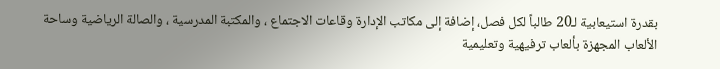بقدرة استيعابية لـ20 طالباً لكل فصل، إضافة إلى مكاتب الإدارة وقاعات الاجتماع ، والمكتبة المدرسية ، والصالة الرياضية وساحة الألعاب المجهزة بألعاب ترفيهية وتعليمية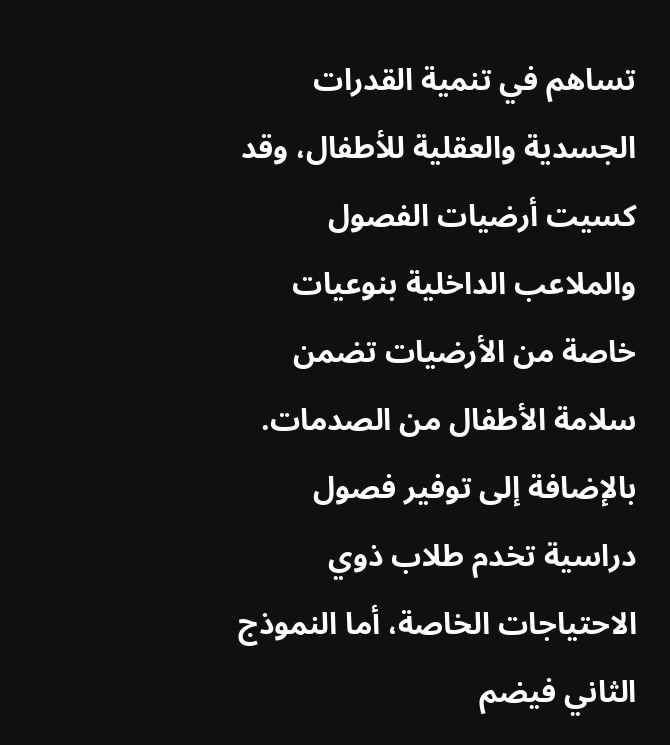تساهم في تنمية القدرات الجسدية والعقلية للأطفال، وقد كسيت أرضيات الفصول والملاعب الداخلية بنوعيات خاصة من الأرضيات تضمن سلامة الأطفال من الصدمات.
بالإضافة إلى توفير فصول دراسية تخدم طلاب ذوي الاحتياجات الخاصة، أما النموذج الثاني فيضم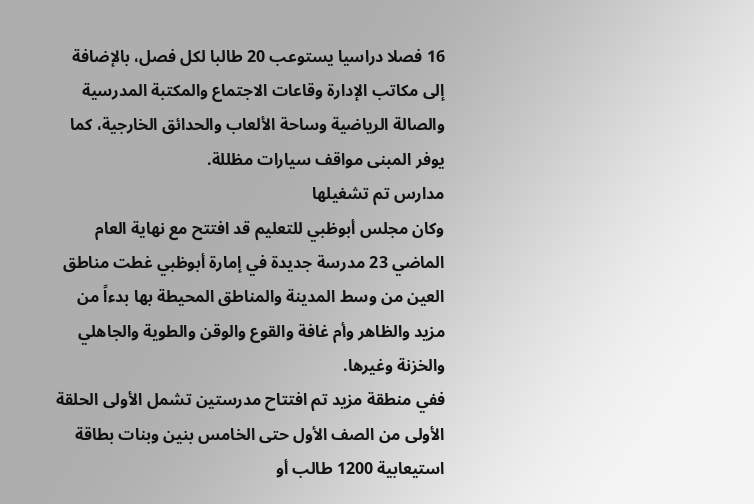16 فصلا دراسيا يستوعب 20 طالبا لكل فصل، بالإضافة إلى مكاتب الإدارة وقاعات الاجتماع والمكتبة المدرسية والصالة الرياضية وساحة الألعاب والحدائق الخارجية، كما يوفر المبنى مواقف سيارات مظللة.
مدارس تم تشغيلها
وكان مجلس أبوظبي للتعليم قد افتتح مع نهاية العام الماضي 23 مدرسة جديدة في إمارة أبوظبي غطت مناطق العين من وسط المدينة والمناطق المحيطة بها بدءاً من مزيد والظاهر وأم غافة والقوع والوقن والطوية والجاهلي والخزنة وغيرها.
ففي منطقة مزيد تم افتتاح مدرستين تشمل الأولى الحلقة الأولى من الصف الأول حتى الخامس بنين وبنات بطاقة استيعابية 1200 طالب أو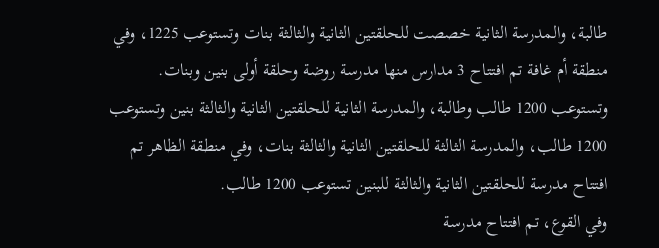طالبة، والمدرسة الثانية خصصت للحلقتين الثانية والثالثة بنات وتستوعب 1225، وفي منطقة أم غافة تم افتتاح 3 مدارس منها مدرسة روضة وحلقة أولى بنين وبنات.
وتستوعب 1200 طالب وطالبة، والمدرسة الثانية للحلقتين الثانية والثالثة بنين وتستوعب 1200 طالب، والمدرسة الثالثة للحلقتين الثانية والثالثة بنات، وفي منطقة الظاهر تم افتتاح مدرسة للحلقتين الثانية والثالثة للبنين تستوعب 1200 طالب.
وفي القوع، تم افتتاح مدرسة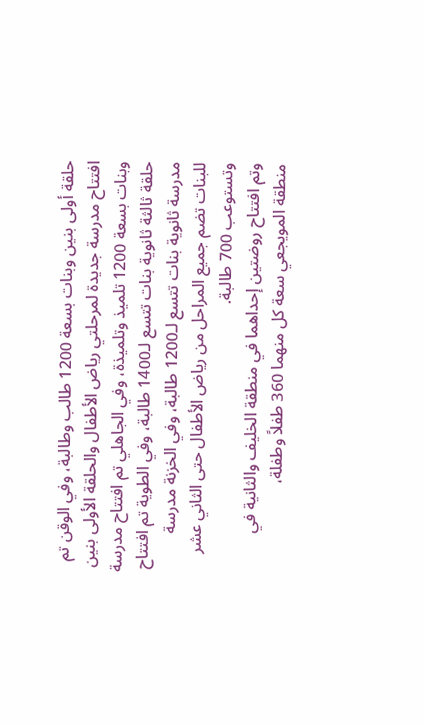حلقة أولى بنين وبنات بسعة 1200 طالب وطالبة، وفي الوقن تم افتتاح مدرسة جديدة لمرحلتي رياض الأطفال والحلقة الأولى بنين وبنات بسعة 1200 تلميذ وتلميذة، وفي الجاهلي تم افتتاح مدرسة حلقة ثالثة ثانوية بنات تتسع لـ1400 طالبة، وفي الطوية تم افتتاح مدرسة ثانوية بنات تتسع لـ1200 طالبة، وفي الخزنة مدرسة للبنات تضم جميع المراحل من رياض الأطفال حتى الثاني عشر وتستوعب 700 طالبة.
وتم افتتاح روضتين إحداهما في منطقة الخليف والثانية في منطقة المويجعي سعة كل منهما 360 طفلاً وطفلة،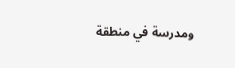ومدرسة في منطقة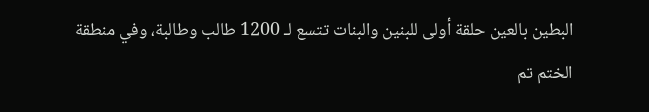البطين بالعين حلقة أولى للبنين والبنات تتسع لـ 1200 طالب وطالبة، وفي منطقة الختم تم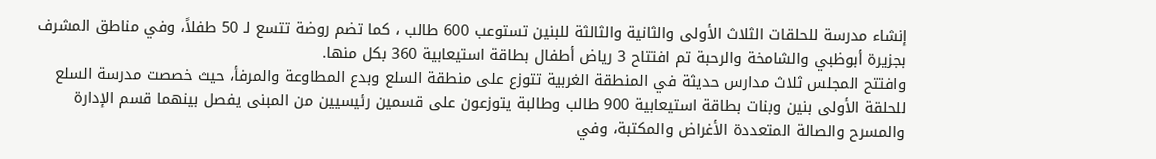إنشاء مدرسة للحلقات الثلاث الأولى والثانية والثالثة للبنين تستوعب 600 طالب ، كما تضم روضة تتسع لـ 50 طفلاً، وفي مناطق المشرف بجزيرة أبوظبي والشامخة والرحبة تم افتتاح 3 رياض أطفال بطاقة استيعابية 360 بكل منها.
وافتتح المجلس ثلاث مدارس حديثة في المنطقة الغربية تتوزع على منطقة السلع وبدع المطاوعة والمرفأ، حيث خصصت مدرسة السلع للحلقة الأولى بنين وبنات بطاقة استيعابية 900 طالب وطالبة يتوزعون على قسمين رئيسيين من المبنى يفصل بينهما قسم الإدارة والمسرح والصالة المتعددة الأغراض والمكتبة، وفي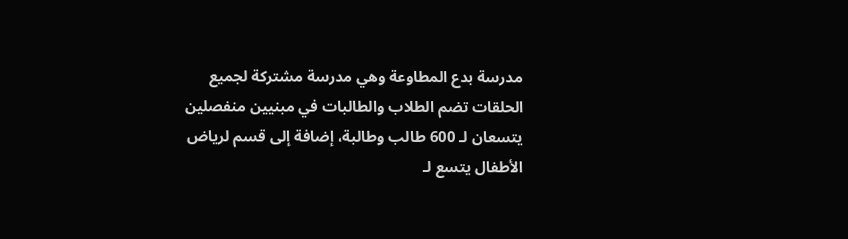مدرسة بدع المطاوعة وهي مدرسة مشتركة لجميع الحلقات تضم الطلاب والطالبات في مبنيين منفصلين يتسعان لـ 600 طالب وطالبة، إضافة إلى قسم لرياض الأطفال يتسع لـ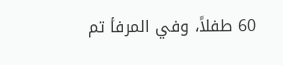60 طفلاً، وفي المرفأ تم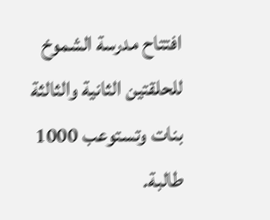افتتاح مدرسة الشموخ للحلقتين الثانية والثالثة بنات وتستوعب 1000 طالبة.